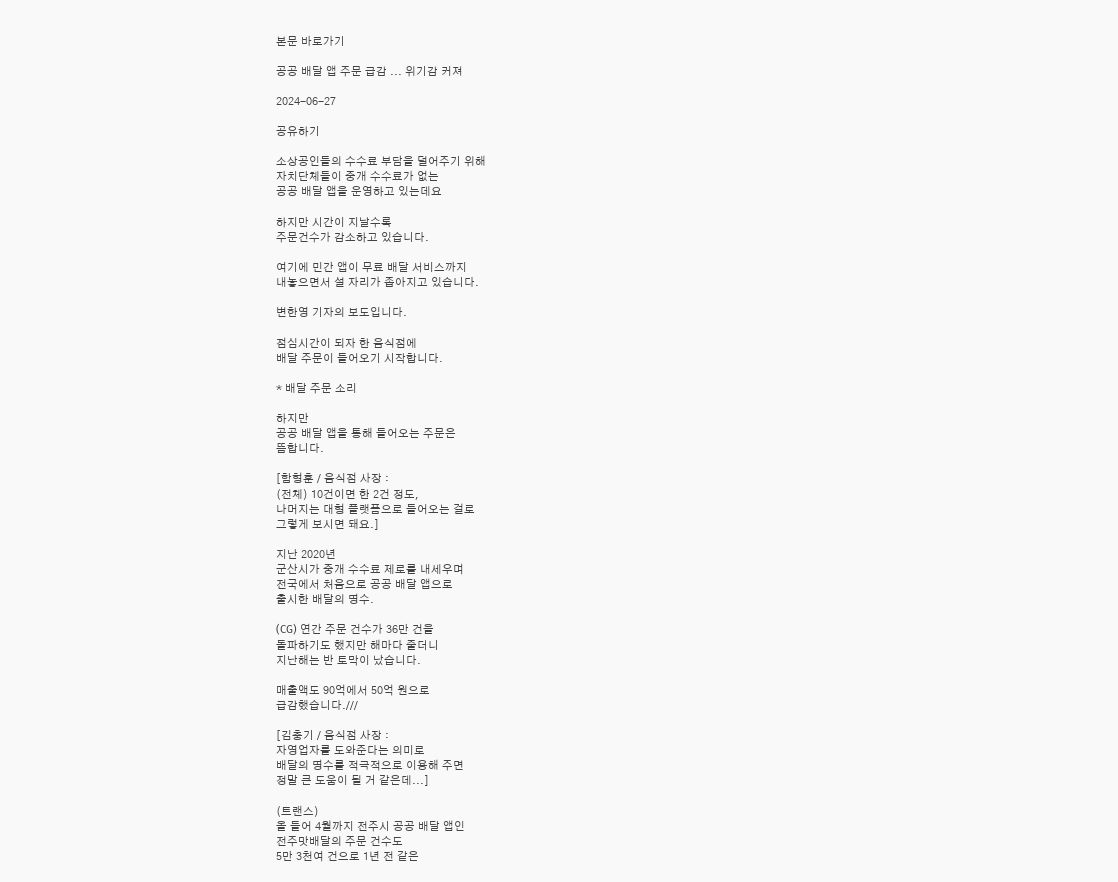본문 바로가기

공공 배달 앱 주문 급감 ... 위기감 커져

2024-06-27

공유하기

소상공인들의 수수료 부담을 덜어주기 위해
자치단체들이 중개 수수료가 없는
공공 배달 앱을 운영하고 있는데요

하지만 시간이 지날수록
주문건수가 감소하고 있습니다.

여기에 민간 앱이 무료 배달 서비스까지
내놓으면서 설 자리가 좁아지고 있습니다.

변한영 기자의 보도입니다.

점심시간이 되자 한 음식점에
배달 주문이 들어오기 시작합니다.

* 배달 주문 소리

하지만
공공 배달 앱을 통해 들어오는 주문은
뜸합니다.

[함형훈 / 음식점 사장 :
(전체) 10건이면 한 2건 정도,
나머지는 대형 플랫폼으로 들어오는 걸로
그렇게 보시면 돼요.]

지난 2020년
군산시가 중개 수수료 제로를 내세우며
전국에서 처음으로 공공 배달 앱으로
출시한 배달의 명수.

(CG) 연간 주문 건수가 36만 건을
돌파하기도 했지만 해마다 줄더니
지난해는 반 토막이 났습니다.

매출액도 90억에서 50억 원으로
급감했습니다.///

[김충기 / 음식점 사장 :
자영업자를 도와준다는 의미로
배달의 명수를 적극적으로 이용해 주면
정말 큰 도움이 될 거 같은데...]

(트랜스)
올 들어 4월까지 전주시 공공 배달 앱인
전주맛배달의 주문 건수도
5만 3천여 건으로 1년 전 같은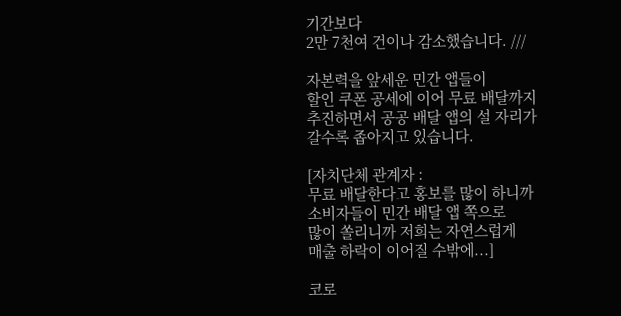기간보다
2만 7천여 건이나 감소했습니다. ///

자본력을 앞세운 민간 앱들이
할인 쿠폰 공세에 이어 무료 배달까지
추진하면서 공공 배달 앱의 설 자리가
갈수록 좁아지고 있습니다.

[자치단체 관계자 :
무료 배달한다고 홍보를 많이 하니까
소비자들이 민간 배달 앱 쪽으로
많이 쏠리니까 저희는 자연스럽게
매출 하락이 이어질 수밖에...]

코로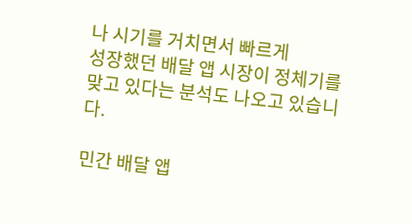나 시기를 거치면서 빠르게
성장했던 배달 앱 시장이 정체기를
맞고 있다는 분석도 나오고 있습니다.

민간 배달 앱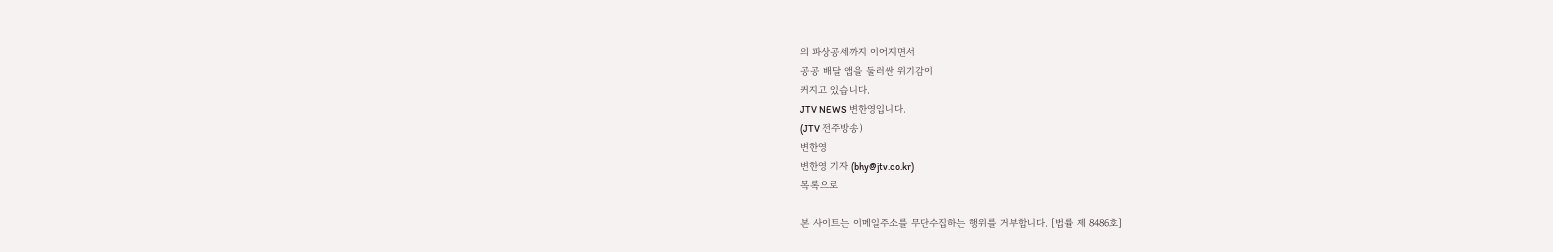의 파상공세까지 이어지면서
공공 배달 앱을 둘러싼 위기감이
커지고 있습니다.
JTV NEWS 변한영입니다.
(JTV 전주방송)
변한영
변한영 기자 (bhy@jtv.co.kr)
목록으로

본 사이트는 이메일주소를 무단수집하는 행위를 거부합니다. [법률 제 8486호]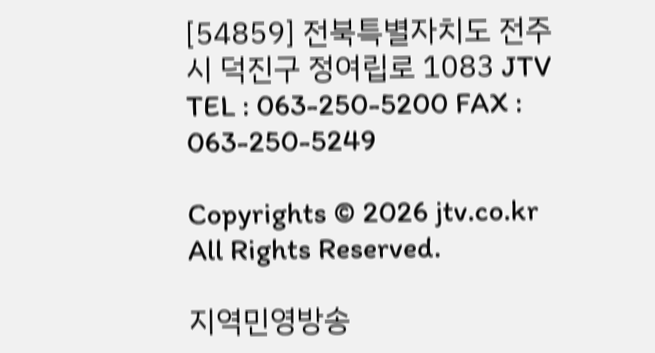[54859] 전북특별자치도 전주시 덕진구 정여립로 1083 JTV TEL : 063-250-5200 FAX : 063-250-5249

Copyrights © 2026 jtv.co.kr All Rights Reserved.

지역민영방송